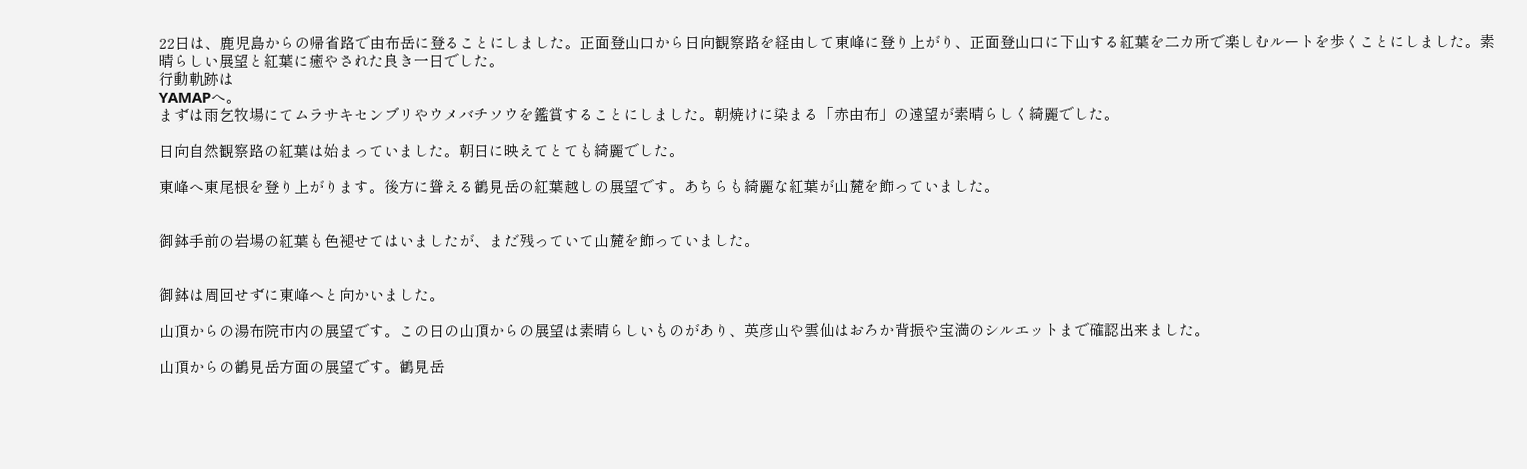22日は、鹿児島からの帰省路で由布岳に登ることにしました。正面登山口から日向観察路を経由して東峰に登り上がり、正面登山口に下山する紅葉を二カ所で楽しむルートを歩くことにしました。素晴らしい展望と紅葉に癒やされた良き一日でした。
行動軌跡は
YAMAPへ。
まずは雨乞牧場にてムラサキセンブリやウメバチソウを鑑賞することにしました。朝焼けに染まる「赤由布」の遠望が素晴らしく綺麗でした。

日向自然観察路の紅葉は始まっていました。朝日に映えてとても綺麗でした。

東峰へ東尾根を登り上がります。後方に聳える鶴見岳の紅葉越しの展望です。あちらも綺麗な紅葉が山麓を飾っていました。


御鉢手前の岩場の紅葉も色褪せてはいましたが、まだ残っていて山麓を飾っていました。


御鉢は周回せずに東峰へと向かいました。

山頂からの湯布院市内の展望です。この日の山頂からの展望は素晴らしいものがあり、英彦山や雲仙はおろか背振や宝満のシルエットまで確認出来ました。

山頂からの鶴見岳方面の展望です。鶴見岳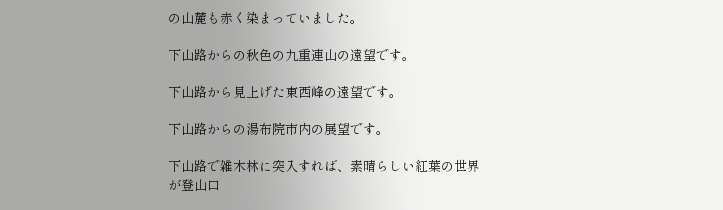の山麓も赤く染まっていました。

下山路からの秋色の九重連山の遠望です。

下山路から見上げた東西峰の遠望です。

下山路からの湯布院市内の展望です。

下山路で雑木林に突入すれば、素晴らしい紅葉の世界が登山口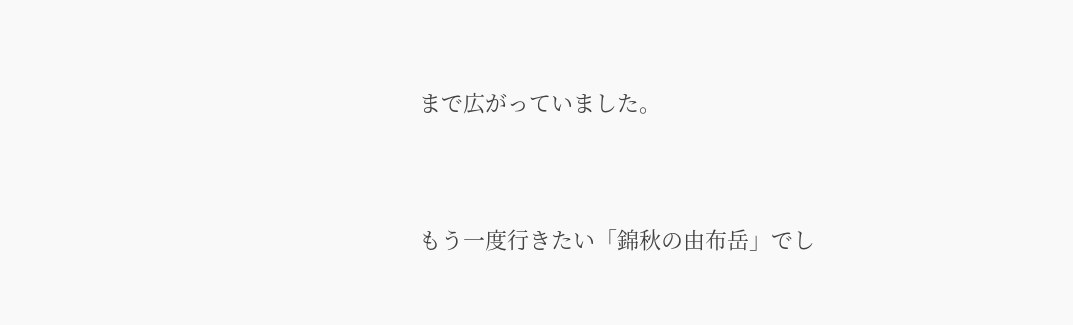まで広がっていました。




もう一度行きたい「錦秋の由布岳」でし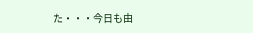た・・・今日も由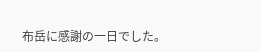布岳に感謝の一日でした。